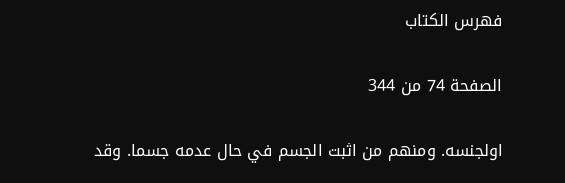فهرس الكتاب

الصفحة 74 من 344

اولجنسه. ومنهم من اثبت الجسم في حال عدمه جسما. وقد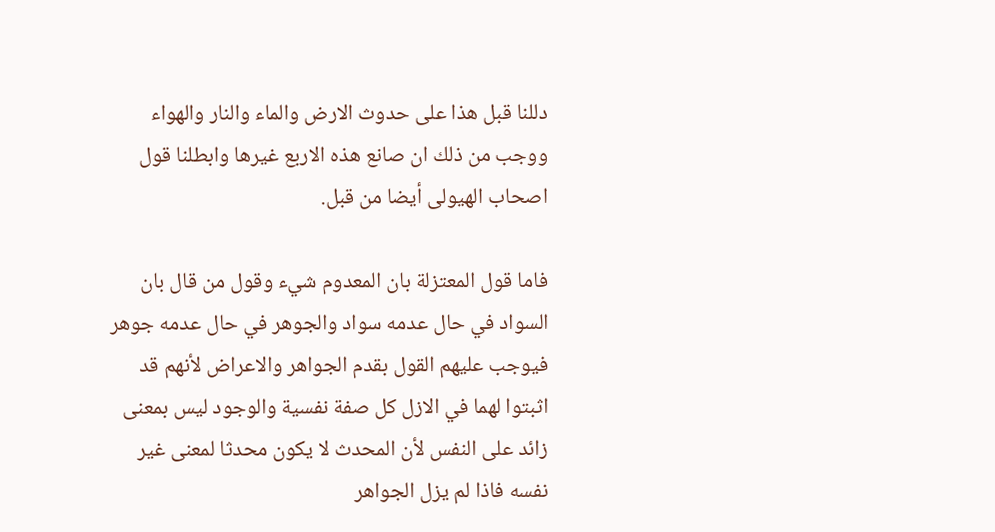دللنا قبل هذا على حدوث الارض والماء والنار والهواء ووجب من ذلك ان صانع هذه الاربع غيرها وابطلنا قول اصحاب الهيولى أيضا من قبل.

فاما قول المعتزلة بان المعدوم شيء وقول من قال بان السواد في حال عدمه سواد والجوهر في حال عدمه جوهر فيوجب عليهم القول بقدم الجواهر والاعراض لأنهم قد اثبتوا لهما في الازل كل صفة نفسية والوجود ليس بمعنى زائد على النفس لأن المحدث لا يكون محدثا لمعنى غير نفسه فاذا لم يزل الجواهر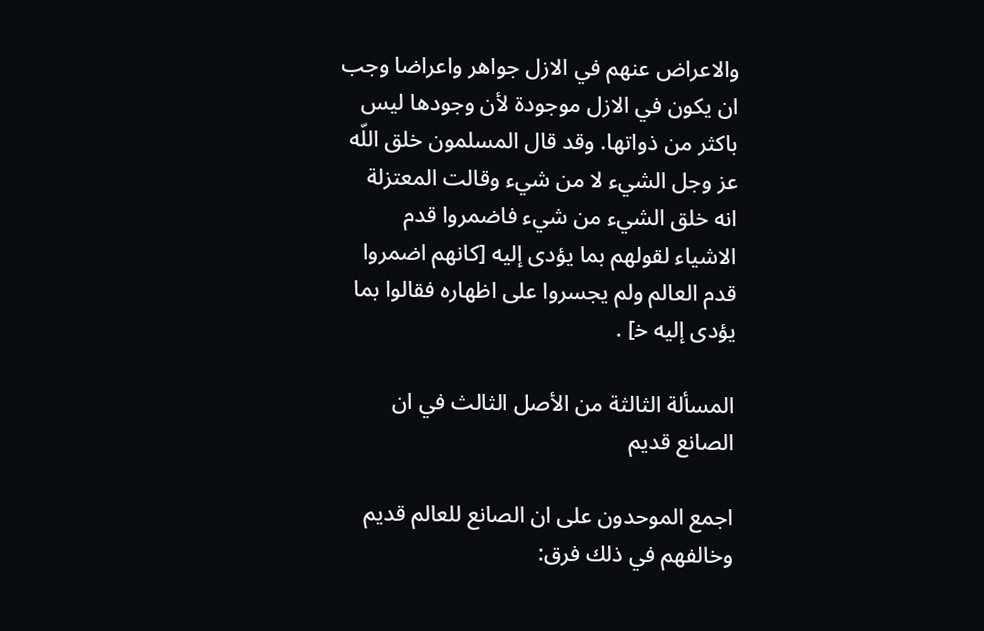والاعراض عنهم في الازل جواهر واعراضا وجب ان يكون في الازل موجودة لأن وجودها ليس باكثر من ذواتها. وقد قال المسلمون خلق اللّه عز وجل الشيء لا من شيء وقالت المعتزلة انه خلق الشيء من شيء فاضمروا قدم الاشياء لقولهم بما يؤدى إليه [كانهم اضمروا قدم العالم ولم يجسروا على اظهاره فقالوا بما يؤدى إليه خ‍] .

المسألة الثالثة من الأصل الثالث في ان الصانع قديم

اجمع الموحدون على ان الصانع للعالم قديم وخالفهم في ذلك فرق: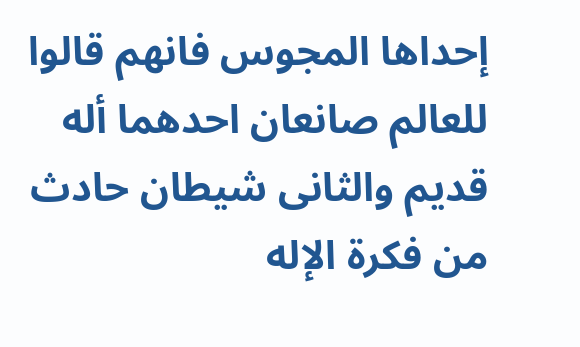إحداها المجوس فانهم قالوا للعالم صانعان احدهما أله قديم والثانى شيطان حادث من فكرة الإله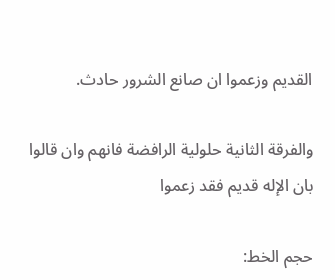القديم وزعموا ان صانع الشرور حادث.

والفرقة الثانية حلولية الرافضة فانهم وان قالوا بان الإله قديم فقد زعموا

حجم الخط: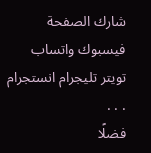شارك الصفحة
فيسبوك واتساب تويتر تليجرام انستجرام
. . .
فضلًا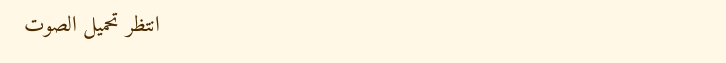انتظر تحميل الصوت